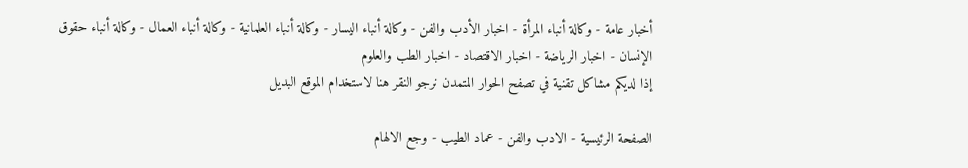أخبار عامة - وكالة أنباء المرأة - اخبار الأدب والفن - وكالة أنباء اليسار - وكالة أنباء العلمانية - وكالة أنباء العمال - وكالة أنباء حقوق الإنسان - اخبار الرياضة - اخبار الاقتصاد - اخبار الطب والعلوم
إذا لديكم مشاكل تقنية في تصفح الحوار المتمدن نرجو النقر هنا لاستخدام الموقع البديل

الصفحة الرئيسية - الادب والفن - عماد الطيب - وجع الالهام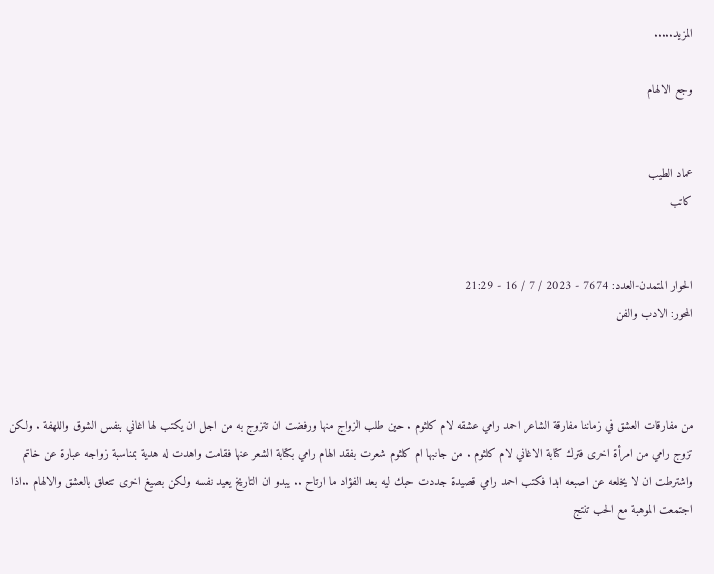المزيد.....

وجع الالهام


عماد الطيب
كاتب


الحوار المتمدن-العدد: 7674 - 2023 / 7 / 16 - 21:29
المحور: الادب والفن



من مفارقات العشق في زماننا مفارقة الشاعر احمد رامي عشقه لام كلثوم . حين طلب الزواج منها ورفضت ان تتزوج به من اجل ان يكتب لها اغاني بنفس الشوق واللهفة . ولكن تزوج رامي من امرأة اخرى فترك كتابة الاغاني لام كلثوم . من جانبها ام كلثوم شعرت بفقد الهام رامي بكتابة الشعر عنها فقامت واهدت له هدية بمناسبة زواجه عبارة عن خاتم واشترطت ان لا يخلعه عن اصبعه ابدا فكتب احمد رامي قصيدة جددت حبك ليه بعد الفؤاد ما ارتاح .. يبدو ان التاريخ يعيد نفسه ولكن بصيغ اخرى تتعلق بالعشق والالهام ..اذا اجتمعت الموهبة مع الحب تنتج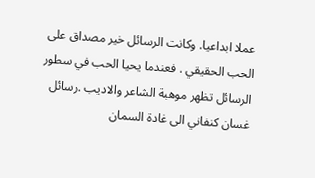عملا ابداعيا. وكانت الرسائل خير مصداق على الحب الحقيقي . فعندما يحيا الحب في سطور الرسائل تظهر موهبة الشاعر والاديب .رسائل غسان كنفاني الى غادة السمان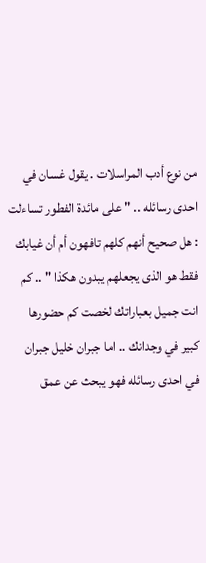من نوع أدب المراسلات . يقول غسان في احدى رسائله .. " على مائدة الفطور تساءلت : هل صحيح أنهم كلهم تافهون أم أن غيابك فقط هو الذى يجعلهم يبدون هكذا " .. كم انت جميل بعباراتك لخصت كم حضورها كبير في وجدانك .. اما جبران خليل جبران في احدى رسائله فهو يبحث عن عمق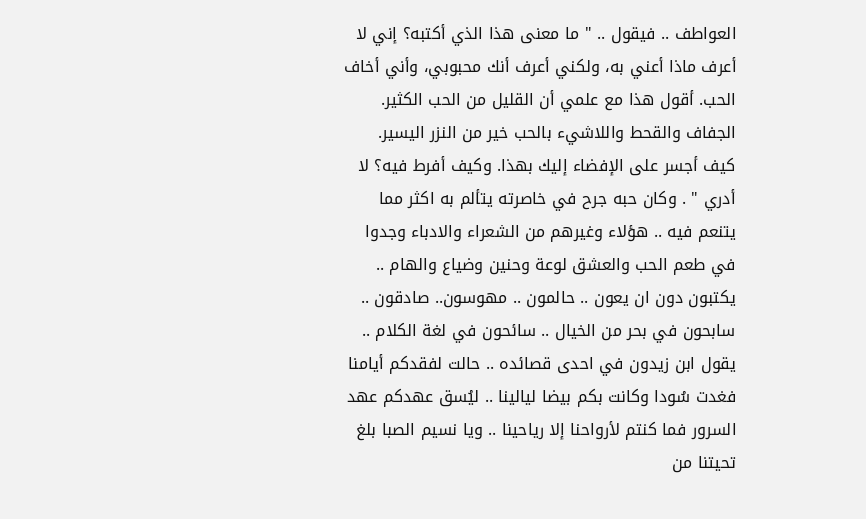العواطف .. فيقول .. " ما معنى هذا الذي أكتبه؟ إني لا أعرف ماذا أعني به، ولكني أعرف أنك محبوبي، وأني أخاف الحب. أقول هذا مع علمي أن القليل من الحب الكثير. الجفاف والقحط واللاشيء بالحب خير من النزر اليسير. كيف أجسر على الإفضاء إليك بهذا. وكيف أفرط فيه؟ لا أدري " . وكان حبه جرح في خاصرته يتألم به اكثر مما يتنعم فيه .. هؤلاء وغيرهم من الشعراء والادباء وجدوا في طعم الحب والعشق لوعة وحنين وضياع والهام .. يكتبون دون ان يعون .. حالمون .. مهوسون.. صادقون .. سابحون في بحر من الخيال .. سائحون في لغة الكلام .. يقول ابن زيدون في احدى قصائده .. حالت لفقدكم أيامنا فغدت سُودا وكانت بكم بيضا ليالينا .. ليُسق عهدكم عهد السرور فما كنتم لأرواحنا إلا رياحينا .. ويا نسيم الصبا بلغ تحيتنا من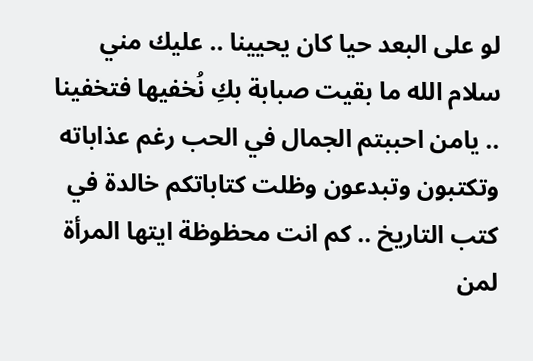لو على البعد حيا كان يحيينا .. عليك مني سلام الله ما بقيت صبابة بكِ نُخفيها فتخفينا .. يامن احببتم الجمال في الحب رغم عذاباته وتكتبون وتبدعون وظلت كتاباتكم خالدة في كتب التاريخ .. كم انت محظوظة ايتها المرأة لمن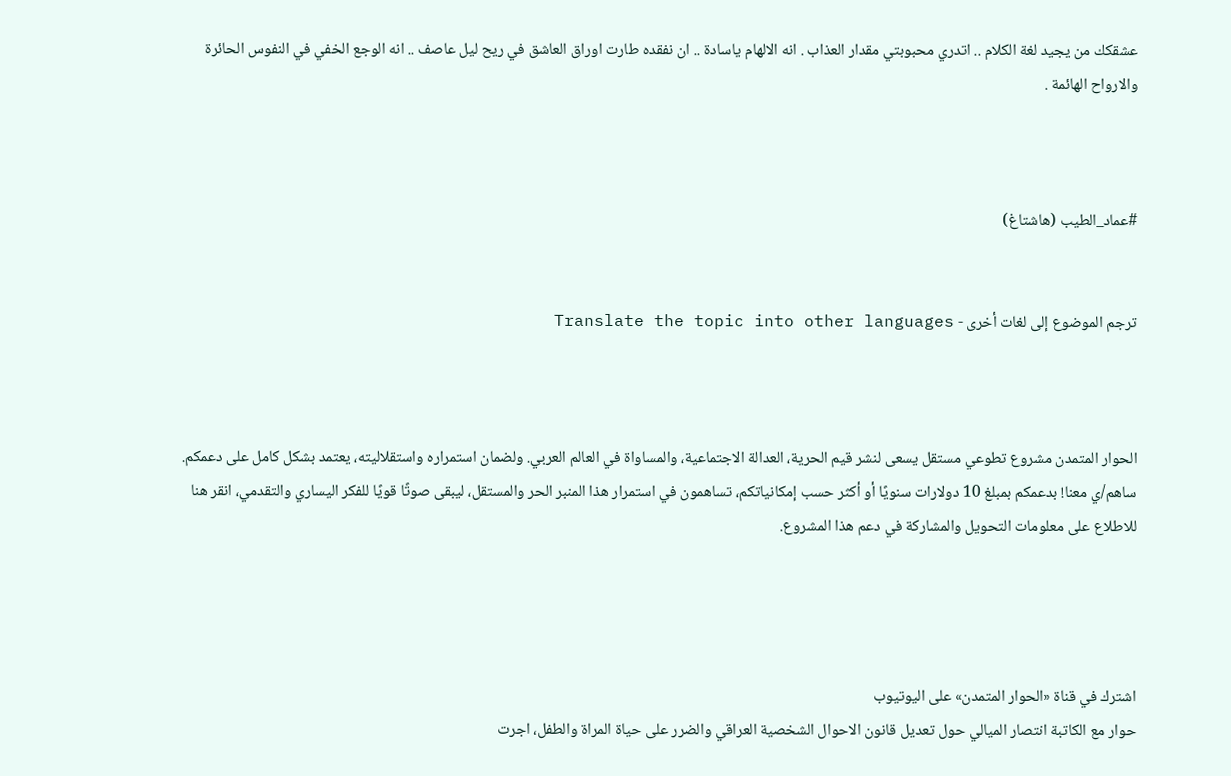عشقكك من يجيد لغة الكلام .. اتدري محبوبتي مقدار العذاب . انه الالهام ياسادة .. ان نفقده طارت اوراق العاشق في ريح ليل عاصف .. انه الوجع الخفي في النفوس الحائرة والارواح الهائمة .



#عماد_الطيب (هاشتاغ)


ترجم الموضوع إلى لغات أخرى - Translate the topic into other languages



الحوار المتمدن مشروع تطوعي مستقل يسعى لنشر قيم الحرية، العدالة الاجتماعية، والمساواة في العالم العربي. ولضمان استمراره واستقلاليته، يعتمد بشكل كامل على دعمكم. ساهم/ي معنا! بدعمكم بمبلغ 10 دولارات سنويًا أو أكثر حسب إمكانياتكم، تساهمون في استمرار هذا المنبر الحر والمستقل، ليبقى صوتًا قويًا للفكر اليساري والتقدمي، انقر هنا للاطلاع على معلومات التحويل والمشاركة في دعم هذا المشروع.




اشترك في قناة «الحوار المتمدن» على اليوتيوب
حوار مع الكاتبة انتصار الميالي حول تعديل قانون الاحوال الشخصية العراقي والضرر على حياة المراة والطفل، اجرت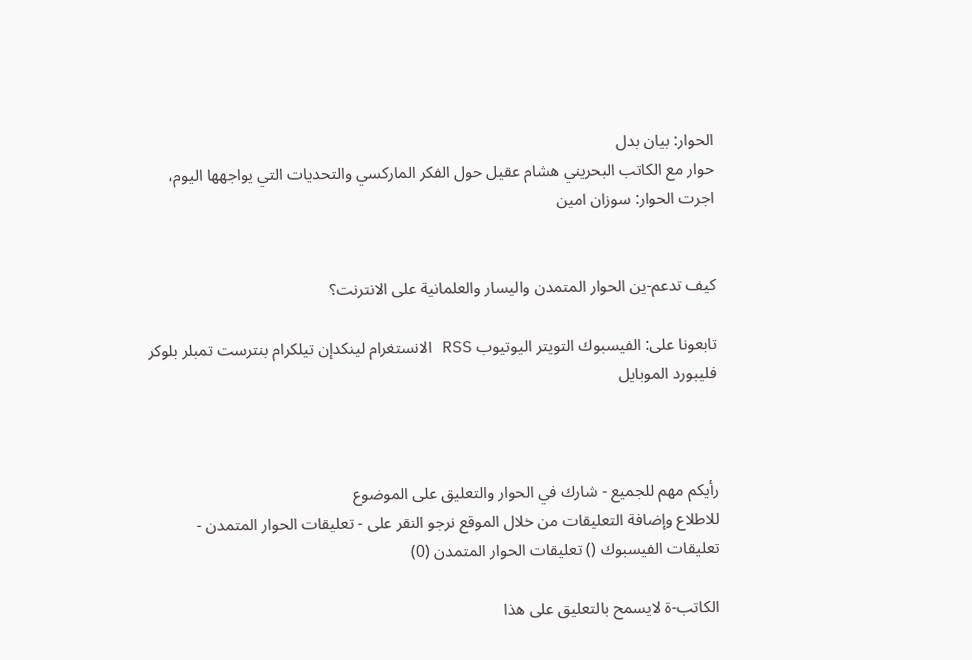الحوار: بيان بدل
حوار مع الكاتب البحريني هشام عقيل حول الفكر الماركسي والتحديات التي يواجهها اليوم، اجرت الحوار: سوزان امين


كيف تدعم-ين الحوار المتمدن واليسار والعلمانية على الانترنت؟

تابعونا على: الفيسبوك التويتر اليوتيوب RSS الانستغرام لينكدإن تيلكرام بنترست تمبلر بلوكر فليبورد الموبايل



رأيكم مهم للجميع - شارك في الحوار والتعليق على الموضوع
للاطلاع وإضافة التعليقات من خلال الموقع نرجو النقر على - تعليقات الحوار المتمدن -
تعليقات الفيسبوك () تعليقات الحوار المتمدن (0)

الكاتب-ة لايسمح بالتعليق على هذا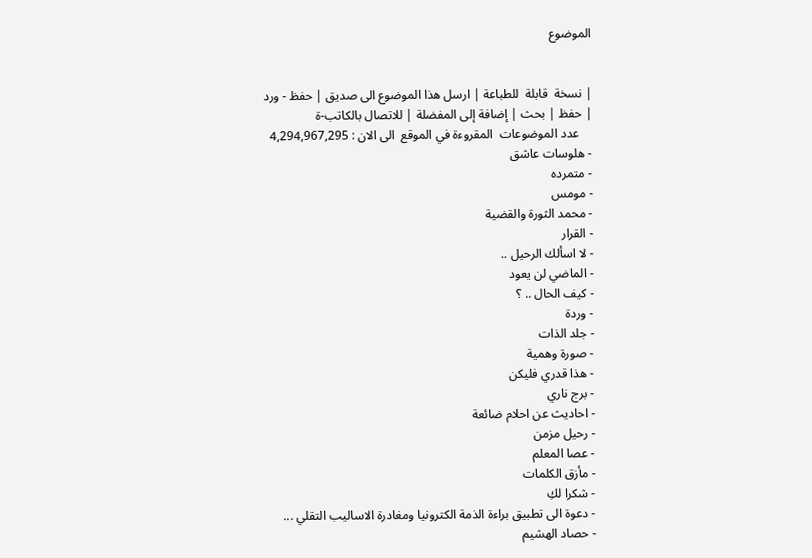الموضوع


| نسخة  قابلة  للطباعة | ارسل هذا الموضوع الى صديق | حفظ - ورد
| حفظ | بحث | إضافة إلى المفضلة | للاتصال بالكاتب-ة
    عدد الموضوعات  المقروءة في الموقع  الى الان : 4,294,967,295
- هلوسات عاشق
- متمرده
- مومس
- محمد الثورة والقضية
- القرار
- لا اسألك الرحيل ..
- الماضي لن يعود
- كيف الحال .. ؟
- وردة
- جلد الذات
- صورة وهمية
- هذا قدري فليكن
- برج ناري
- احاديث عن احلام ضائعة
- رحيل مزمن
- عصا المعلم
- مأزق الكلمات
- شكرا لكِ
- دعوة الى تطبيق براءة الذمة الكترونيا ومغادرة الاساليب التقلي ...
- حصاد الهشيم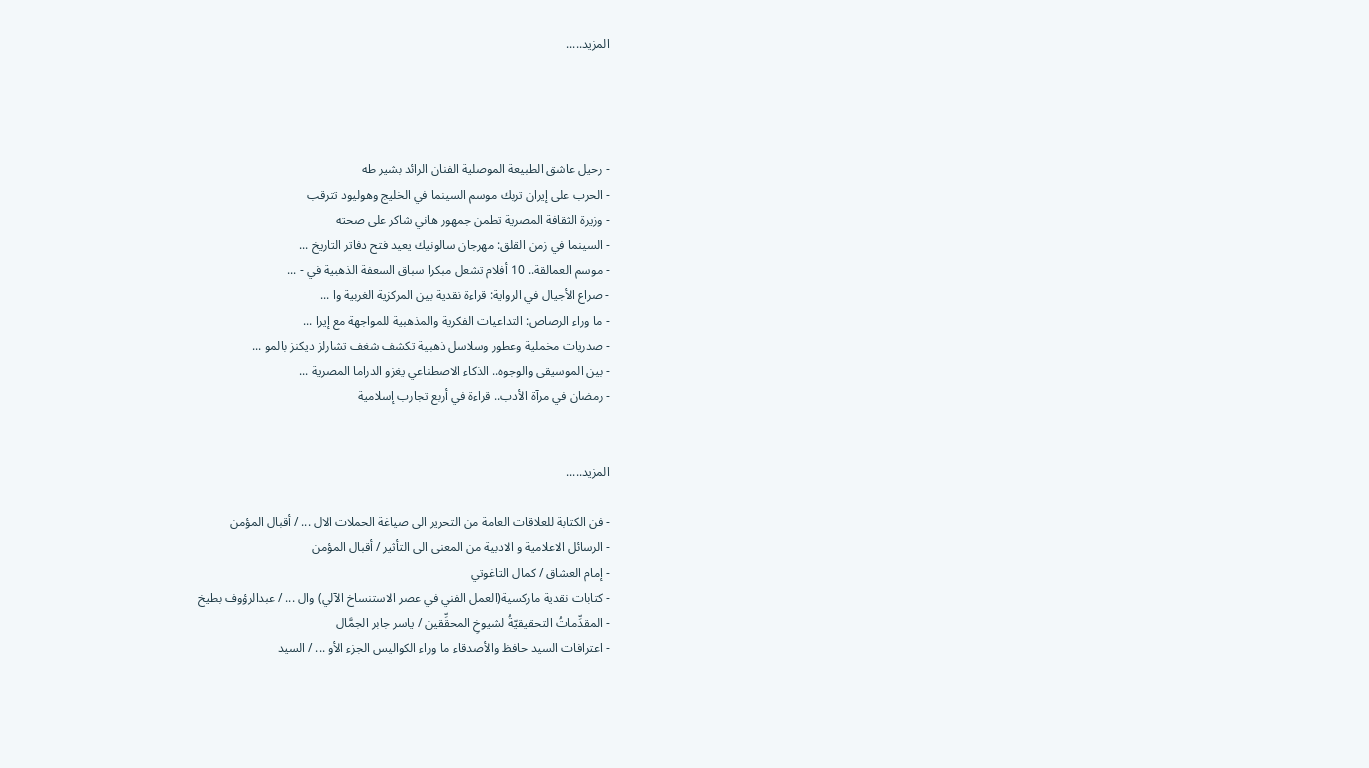المزيد.....




- رحيل عاشق الطبيعة الموصلية الفنان الرائد بشير طه
- الحرب على إيران تربك موسم السينما في الخليج وهوليود تترقب
- وزيرة الثقافة المصرية تطمن جمهور هاني شاكر على صحته
- السينما في زمن القلق: مهرجان سالونيك يعيد فتح دفاتر التاريخ ...
- موسم العمالقة.. 10 أفلام تشعل مبكرا سباق السعفة الذهبية في - ...
- صراع الأجيال في الرواية: قراءة نقدية بين المركزية الغربية وا ...
- ما وراء الرصاص: التداعيات الفكرية والمذهبية للمواجهة مع إيرا ...
- صدريات مخملية وعطور وسلاسل ذهبية تكشف شغف تشارلز ديكنز بالمو ...
- بين الموسيقى والوجوه.. الذكاء الاصطناعي يغزو الدراما المصرية ...
- رمضان في مرآة الأدب.. قراءة في أربع تجارب إسلامية


المزيد.....

- فن الكتابة للعلاقات العامة من التحرير الى صياغة الحملات الال ... / أقبال المؤمن
- الرسائل الاعلامية و الادبية من المعنى الى التأثير / أقبال المؤمن
- إمام العشاق / كمال التاغوتي
- كتابات نقدية ماركسية(العمل الفني في عصر الاستنساخ الآلي) وال ... / عبدالرؤوف بطيخ
- المقدِّماتُ التحقيقيّةُ لشيوخِ المحقِّقين / ياسر جابر الجمَّال
- اعترافات السيد حافظ والأصدقاء ما وراء الكواليس الجزء الأو ... / السيد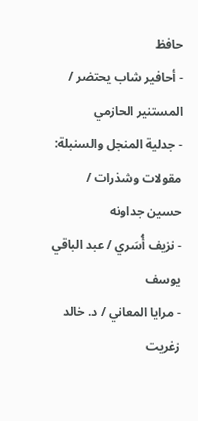حافظ
- أحافير شاب يحتضر / المستنير الحازمي
- جدلية المنجل والسنبلة: مقولات وشذرات / حسين جداونه
- نزيف أُسَري / عبد الباقي يوسف
- مرايا المعاني / د. خالد زغريت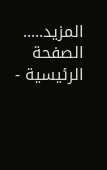المزيد.....
الصفحة الرئيسية -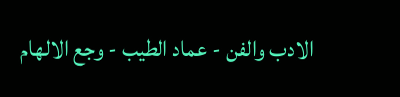الادب والفن - عماد الطيب - وجع الالهام